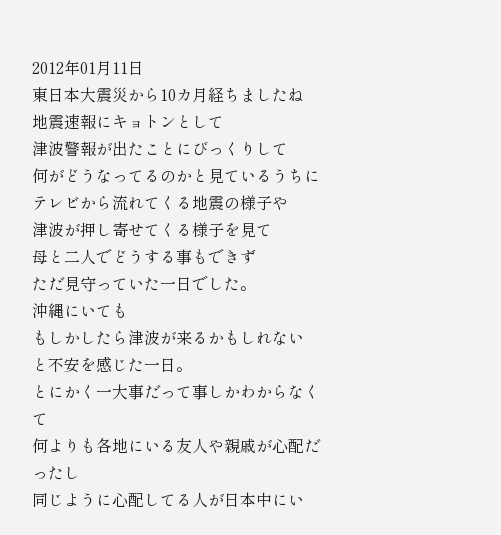2012年01月11日
東日本大震災から10カ月経ちましたね
地震速報にキョトンとして
津波警報が出たことにびっくりして
何がどうなってるのかと見ているうちに
テレビから流れてくる地震の様子や
津波が押し寄せてくる様子を見て
母と二人でどうする事もできず
ただ見守っていた一日でした。
沖縄にいても
もしかしたら津波が来るかもしれない
と不安を感じた一日。
とにかく一大事だって事しかわからなくて
何よりも各地にいる友人や親戚が心配だったし
同じように心配してる人が日本中にい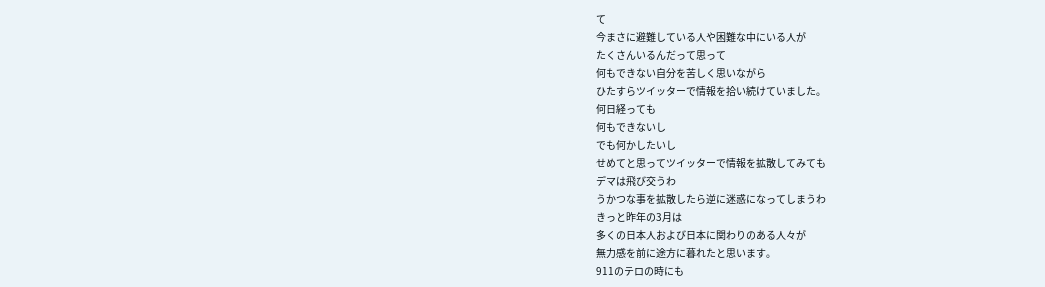て
今まさに避難している人や困難な中にいる人が
たくさんいるんだって思って
何もできない自分を苦しく思いながら
ひたすらツイッターで情報を拾い続けていました。
何日経っても
何もできないし
でも何かしたいし
せめてと思ってツイッターで情報を拡散してみても
デマは飛び交うわ
うかつな事を拡散したら逆に迷惑になってしまうわ
きっと昨年の3月は
多くの日本人および日本に関わりのある人々が
無力感を前に途方に暮れたと思います。
911のテロの時にも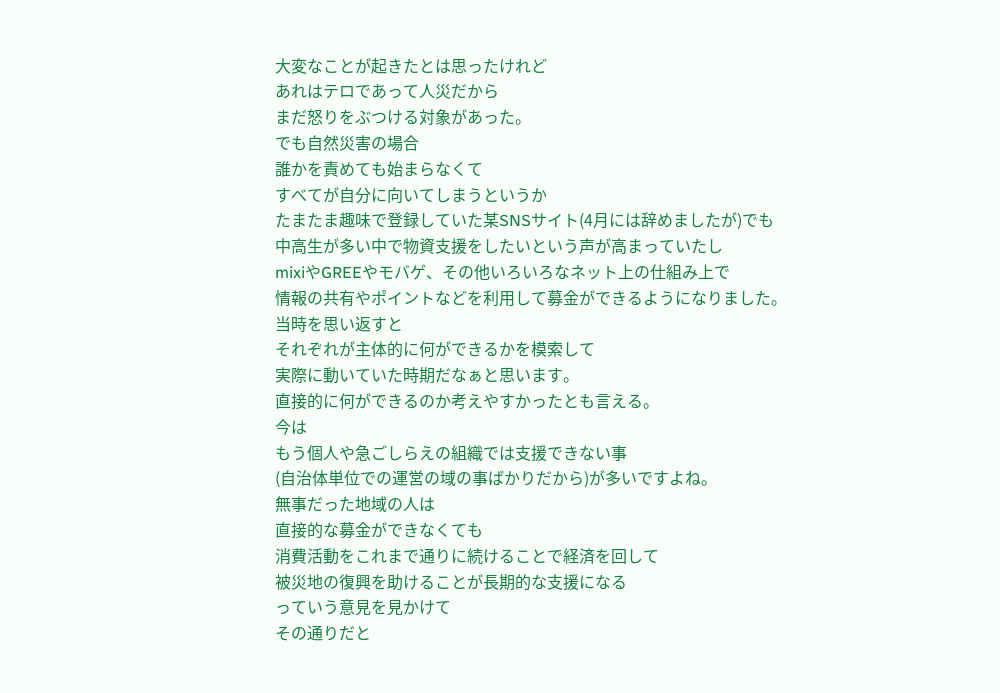大変なことが起きたとは思ったけれど
あれはテロであって人災だから
まだ怒りをぶつける対象があった。
でも自然災害の場合
誰かを責めても始まらなくて
すべてが自分に向いてしまうというか
たまたま趣味で登録していた某SNSサイト(4月には辞めましたが)でも
中高生が多い中で物資支援をしたいという声が高まっていたし
mixiやGREEやモバゲ、その他いろいろなネット上の仕組み上で
情報の共有やポイントなどを利用して募金ができるようになりました。
当時を思い返すと
それぞれが主体的に何ができるかを模索して
実際に動いていた時期だなぁと思います。
直接的に何ができるのか考えやすかったとも言える。
今は
もう個人や急ごしらえの組織では支援できない事
(自治体単位での運営の域の事ばかりだから)が多いですよね。
無事だった地域の人は
直接的な募金ができなくても
消費活動をこれまで通りに続けることで経済を回して
被災地の復興を助けることが長期的な支援になる
っていう意見を見かけて
その通りだと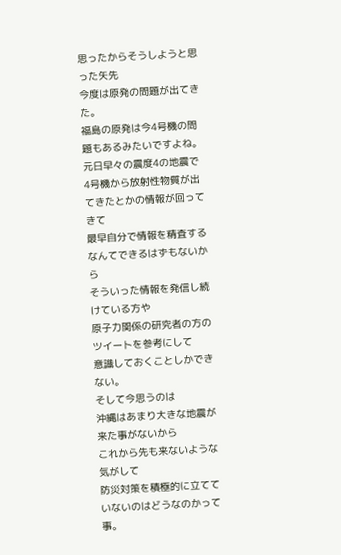思ったからそうしようと思った矢先
今度は原発の問題が出てきた。
福島の原発は今4号機の問題もあるみたいですよね。
元日早々の震度4の地震で
4号機から放射性物質が出てきたとかの情報が回ってきて
最早自分で情報を精査するなんてできるはずもないから
そういった情報を発信し続けている方や
原子力関係の研究者の方のツイートを参考にして
意識しておくことしかできない。
そして今思うのは
沖縄はあまり大きな地震が来た事がないから
これから先も来ないような気がして
防災対策を積極的に立てていないのはどうなのかって事。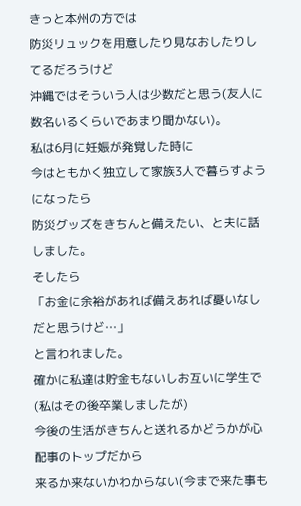きっと本州の方では
防災リュックを用意したり見なおしたりしてるだろうけど
沖縄ではそういう人は少数だと思う(友人に数名いるくらいであまり聞かない)。
私は6月に妊娠が発覚した時に
今はともかく独立して家族3人で暮らすようになったら
防災グッズをきちんと備えたい、と夫に話しました。
そしたら
「お金に余裕があれば備えあれば憂いなしだと思うけど…」
と言われました。
確かに私達は貯金もないしお互いに学生で(私はその後卒業しましたが)
今後の生活がきちんと送れるかどうかが心配事のトップだから
来るか来ないかわからない(今まで来た事も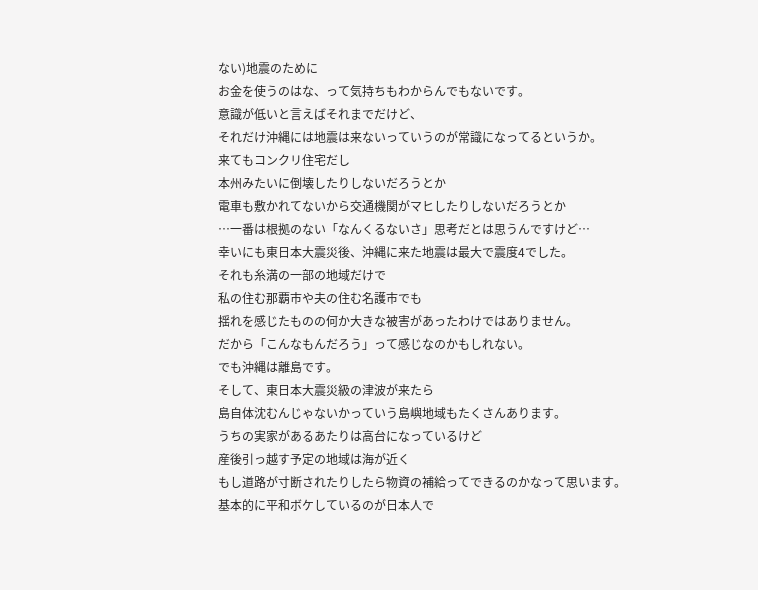ない)地震のために
お金を使うのはな、って気持ちもわからんでもないです。
意識が低いと言えばそれまでだけど、
それだけ沖縄には地震は来ないっていうのが常識になってるというか。
来てもコンクリ住宅だし
本州みたいに倒壊したりしないだろうとか
電車も敷かれてないから交通機関がマヒしたりしないだろうとか
…一番は根拠のない「なんくるないさ」思考だとは思うんですけど…
幸いにも東日本大震災後、沖縄に来た地震は最大で震度4でした。
それも糸満の一部の地域だけで
私の住む那覇市や夫の住む名護市でも
揺れを感じたものの何か大きな被害があったわけではありません。
だから「こんなもんだろう」って感じなのかもしれない。
でも沖縄は離島です。
そして、東日本大震災級の津波が来たら
島自体沈むんじゃないかっていう島嶼地域もたくさんあります。
うちの実家があるあたりは高台になっているけど
産後引っ越す予定の地域は海が近く
もし道路が寸断されたりしたら物資の補給ってできるのかなって思います。
基本的に平和ボケしているのが日本人で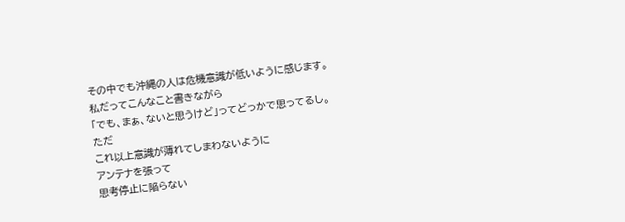その中でも沖縄の人は危機意識が低いように感じます。
私だってこんなこと書きながら
「でも、まぁ、ないと思うけど」ってどっかで思ってるし。
ただ
これ以上意識が薄れてしまわないように
アンテナを張って
思考停止に陥らない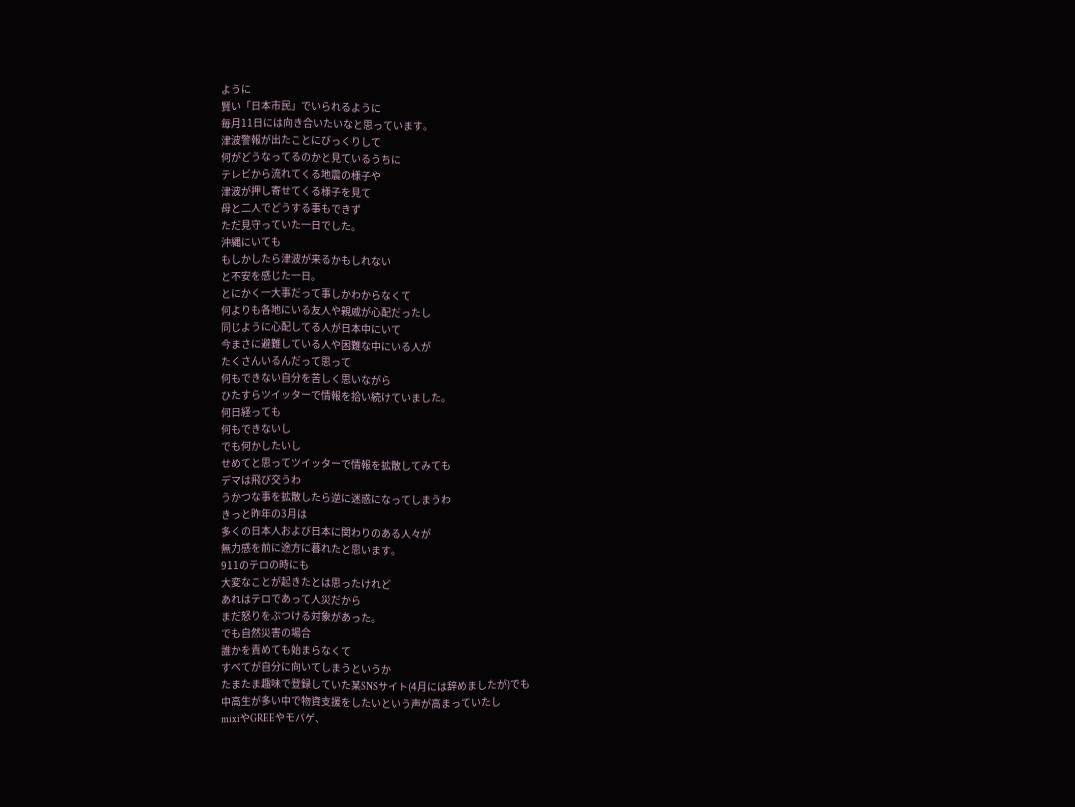ように
賢い「日本市民」でいられるように
毎月11日には向き合いたいなと思っています。
津波警報が出たことにびっくりして
何がどうなってるのかと見ているうちに
テレビから流れてくる地震の様子や
津波が押し寄せてくる様子を見て
母と二人でどうする事もできず
ただ見守っていた一日でした。
沖縄にいても
もしかしたら津波が来るかもしれない
と不安を感じた一日。
とにかく一大事だって事しかわからなくて
何よりも各地にいる友人や親戚が心配だったし
同じように心配してる人が日本中にいて
今まさに避難している人や困難な中にいる人が
たくさんいるんだって思って
何もできない自分を苦しく思いながら
ひたすらツイッターで情報を拾い続けていました。
何日経っても
何もできないし
でも何かしたいし
せめてと思ってツイッターで情報を拡散してみても
デマは飛び交うわ
うかつな事を拡散したら逆に迷惑になってしまうわ
きっと昨年の3月は
多くの日本人および日本に関わりのある人々が
無力感を前に途方に暮れたと思います。
911のテロの時にも
大変なことが起きたとは思ったけれど
あれはテロであって人災だから
まだ怒りをぶつける対象があった。
でも自然災害の場合
誰かを責めても始まらなくて
すべてが自分に向いてしまうというか
たまたま趣味で登録していた某SNSサイト(4月には辞めましたが)でも
中高生が多い中で物資支援をしたいという声が高まっていたし
mixiやGREEやモバゲ、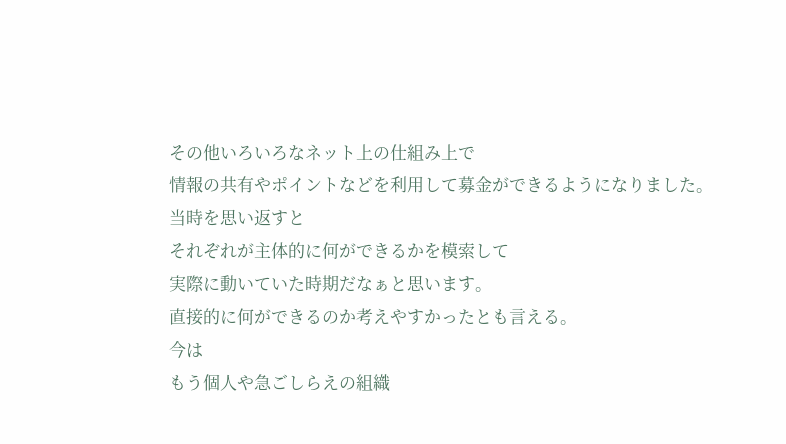その他いろいろなネット上の仕組み上で
情報の共有やポイントなどを利用して募金ができるようになりました。
当時を思い返すと
それぞれが主体的に何ができるかを模索して
実際に動いていた時期だなぁと思います。
直接的に何ができるのか考えやすかったとも言える。
今は
もう個人や急ごしらえの組織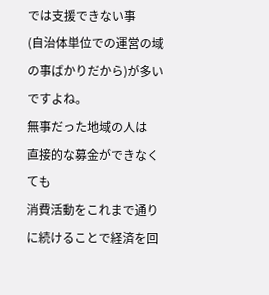では支援できない事
(自治体単位での運営の域の事ばかりだから)が多いですよね。
無事だった地域の人は
直接的な募金ができなくても
消費活動をこれまで通りに続けることで経済を回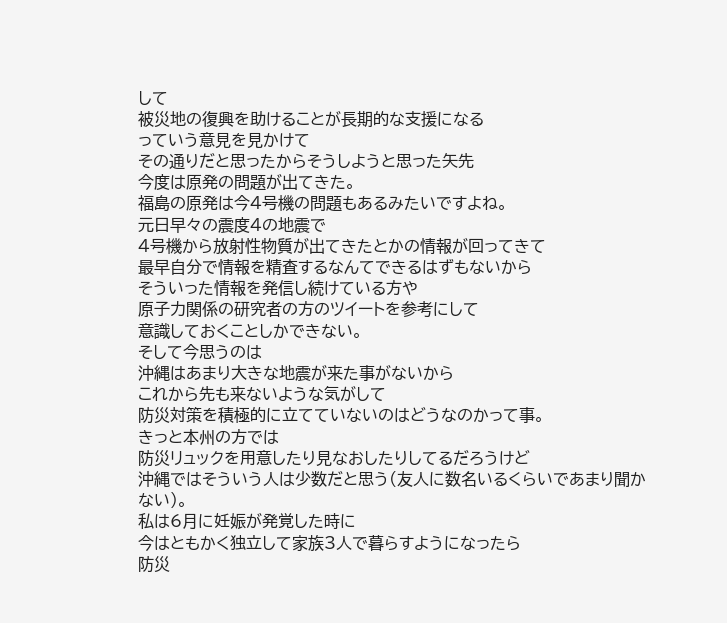して
被災地の復興を助けることが長期的な支援になる
っていう意見を見かけて
その通りだと思ったからそうしようと思った矢先
今度は原発の問題が出てきた。
福島の原発は今4号機の問題もあるみたいですよね。
元日早々の震度4の地震で
4号機から放射性物質が出てきたとかの情報が回ってきて
最早自分で情報を精査するなんてできるはずもないから
そういった情報を発信し続けている方や
原子力関係の研究者の方のツイートを参考にして
意識しておくことしかできない。
そして今思うのは
沖縄はあまり大きな地震が来た事がないから
これから先も来ないような気がして
防災対策を積極的に立てていないのはどうなのかって事。
きっと本州の方では
防災リュックを用意したり見なおしたりしてるだろうけど
沖縄ではそういう人は少数だと思う(友人に数名いるくらいであまり聞かない)。
私は6月に妊娠が発覚した時に
今はともかく独立して家族3人で暮らすようになったら
防災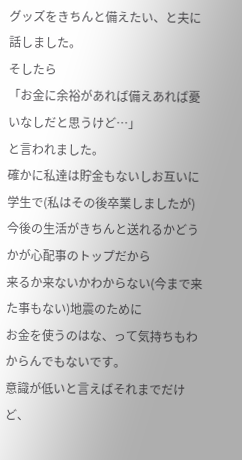グッズをきちんと備えたい、と夫に話しました。
そしたら
「お金に余裕があれば備えあれば憂いなしだと思うけど…」
と言われました。
確かに私達は貯金もないしお互いに学生で(私はその後卒業しましたが)
今後の生活がきちんと送れるかどうかが心配事のトップだから
来るか来ないかわからない(今まで来た事もない)地震のために
お金を使うのはな、って気持ちもわからんでもないです。
意識が低いと言えばそれまでだけど、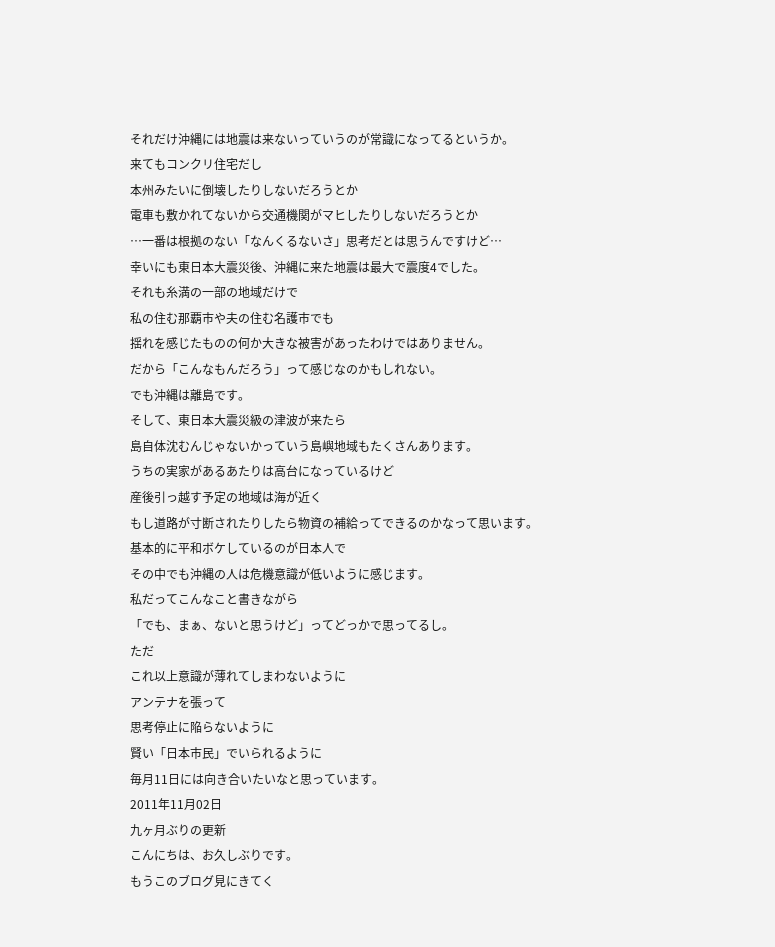それだけ沖縄には地震は来ないっていうのが常識になってるというか。
来てもコンクリ住宅だし
本州みたいに倒壊したりしないだろうとか
電車も敷かれてないから交通機関がマヒしたりしないだろうとか
…一番は根拠のない「なんくるないさ」思考だとは思うんですけど…
幸いにも東日本大震災後、沖縄に来た地震は最大で震度4でした。
それも糸満の一部の地域だけで
私の住む那覇市や夫の住む名護市でも
揺れを感じたものの何か大きな被害があったわけではありません。
だから「こんなもんだろう」って感じなのかもしれない。
でも沖縄は離島です。
そして、東日本大震災級の津波が来たら
島自体沈むんじゃないかっていう島嶼地域もたくさんあります。
うちの実家があるあたりは高台になっているけど
産後引っ越す予定の地域は海が近く
もし道路が寸断されたりしたら物資の補給ってできるのかなって思います。
基本的に平和ボケしているのが日本人で
その中でも沖縄の人は危機意識が低いように感じます。
私だってこんなこと書きながら
「でも、まぁ、ないと思うけど」ってどっかで思ってるし。
ただ
これ以上意識が薄れてしまわないように
アンテナを張って
思考停止に陥らないように
賢い「日本市民」でいられるように
毎月11日には向き合いたいなと思っています。
2011年11月02日
九ヶ月ぶりの更新
こんにちは、お久しぶりです。
もうこのブログ見にきてく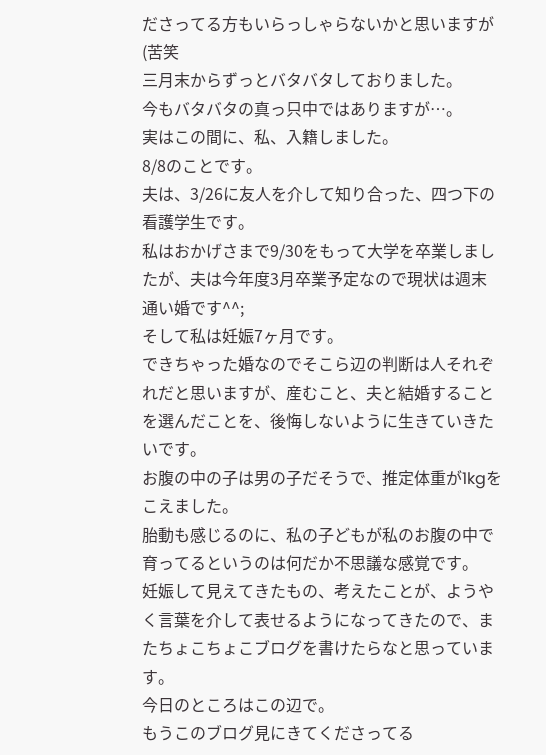ださってる方もいらっしゃらないかと思いますが(苦笑
三月末からずっとバタバタしておりました。
今もバタバタの真っ只中ではありますが…。
実はこの間に、私、入籍しました。
8/8のことです。
夫は、3/26に友人を介して知り合った、四つ下の看護学生です。
私はおかげさまで9/30をもって大学を卒業しましたが、夫は今年度3月卒業予定なので現状は週末通い婚です^^;
そして私は妊娠7ヶ月です。
できちゃった婚なのでそこら辺の判断は人それぞれだと思いますが、産むこと、夫と結婚することを選んだことを、後悔しないように生きていきたいです。
お腹の中の子は男の子だそうで、推定体重が1kgをこえました。
胎動も感じるのに、私の子どもが私のお腹の中で育ってるというのは何だか不思議な感覚です。
妊娠して見えてきたもの、考えたことが、ようやく言葉を介して表せるようになってきたので、またちょこちょこブログを書けたらなと思っています。
今日のところはこの辺で。
もうこのブログ見にきてくださってる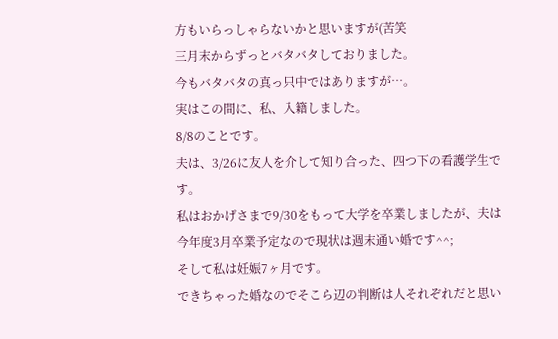方もいらっしゃらないかと思いますが(苦笑
三月末からずっとバタバタしておりました。
今もバタバタの真っ只中ではありますが…。
実はこの間に、私、入籍しました。
8/8のことです。
夫は、3/26に友人を介して知り合った、四つ下の看護学生です。
私はおかげさまで9/30をもって大学を卒業しましたが、夫は今年度3月卒業予定なので現状は週末通い婚です^^;
そして私は妊娠7ヶ月です。
できちゃった婚なのでそこら辺の判断は人それぞれだと思い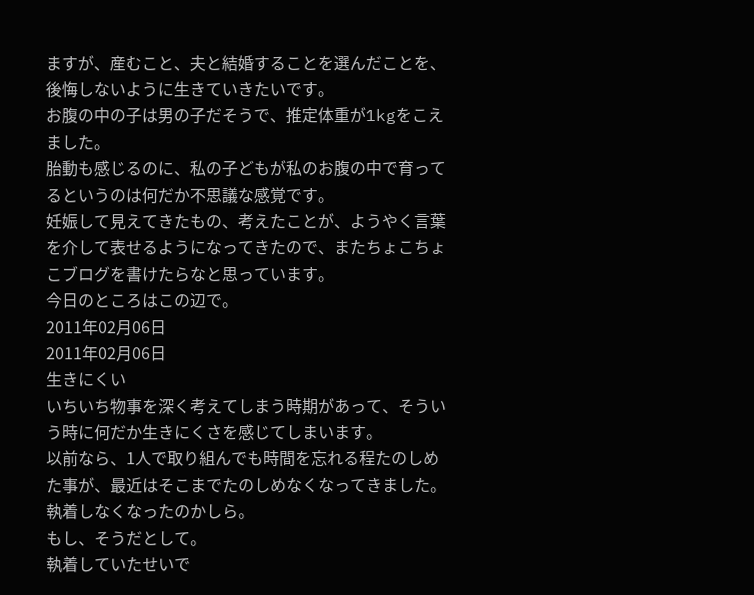ますが、産むこと、夫と結婚することを選んだことを、後悔しないように生きていきたいです。
お腹の中の子は男の子だそうで、推定体重が1kgをこえました。
胎動も感じるのに、私の子どもが私のお腹の中で育ってるというのは何だか不思議な感覚です。
妊娠して見えてきたもの、考えたことが、ようやく言葉を介して表せるようになってきたので、またちょこちょこブログを書けたらなと思っています。
今日のところはこの辺で。
2011年02月06日
2011年02月06日
生きにくい
いちいち物事を深く考えてしまう時期があって、そういう時に何だか生きにくさを感じてしまいます。
以前なら、1人で取り組んでも時間を忘れる程たのしめた事が、最近はそこまでたのしめなくなってきました。
執着しなくなったのかしら。
もし、そうだとして。
執着していたせいで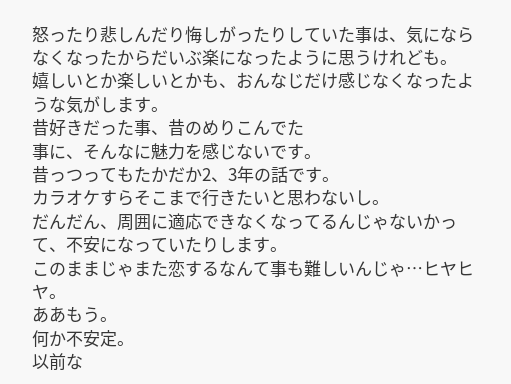怒ったり悲しんだり悔しがったりしていた事は、気にならなくなったからだいぶ楽になったように思うけれども。
嬉しいとか楽しいとかも、おんなじだけ感じなくなったような気がします。
昔好きだった事、昔のめりこんでた
事に、そんなに魅力を感じないです。
昔っつってもたかだか2、3年の話です。
カラオケすらそこまで行きたいと思わないし。
だんだん、周囲に適応できなくなってるんじゃないかって、不安になっていたりします。
このままじゃまた恋するなんて事も難しいんじゃ…ヒヤヒヤ。
ああもう。
何か不安定。
以前な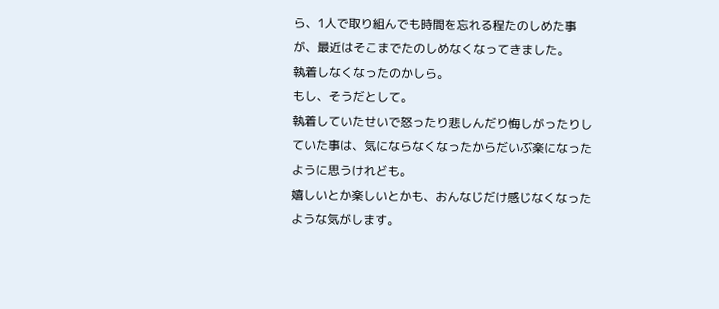ら、1人で取り組んでも時間を忘れる程たのしめた事が、最近はそこまでたのしめなくなってきました。
執着しなくなったのかしら。
もし、そうだとして。
執着していたせいで怒ったり悲しんだり悔しがったりしていた事は、気にならなくなったからだいぶ楽になったように思うけれども。
嬉しいとか楽しいとかも、おんなじだけ感じなくなったような気がします。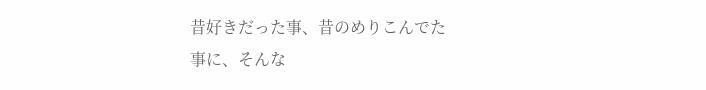昔好きだった事、昔のめりこんでた
事に、そんな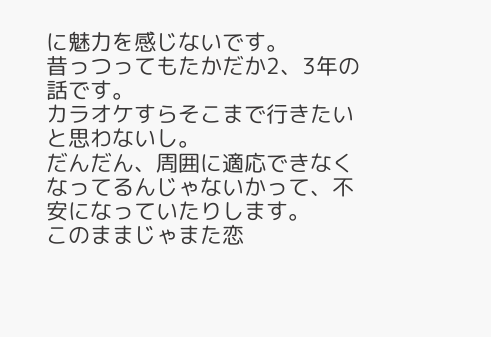に魅力を感じないです。
昔っつってもたかだか2、3年の話です。
カラオケすらそこまで行きたいと思わないし。
だんだん、周囲に適応できなくなってるんじゃないかって、不安になっていたりします。
このままじゃまた恋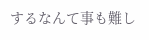するなんて事も難し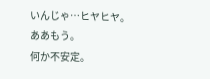いんじゃ…ヒヤヒヤ。
ああもう。
何か不安定。